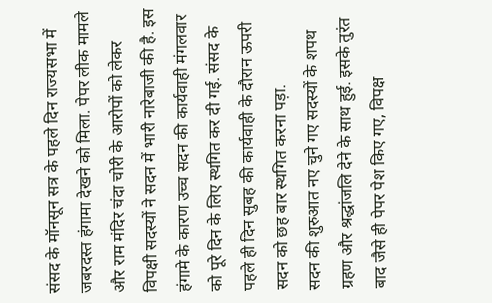संसद के मॉनसून सत्र के पहले दिन राज्यसभा में जबरदस्त हंगामा देखने को मिला. पेपर लीक मामले और राम मंदिर चंदा चोरी के आरोपों को लेकर विपक्षी सदस्यों ने सदन में भारी नारेबाजी की है. इस हंगामे के कारण उच्च सदन की कार्यवाही मंगलवार को पूरे दिन के लिए स्थगित कर दी गई. संसद के पहले ही दिन सुबह की कार्यवाही के दौरान ऊपरी सदन को छह बार स्थगित करना पड़ा.
सदन की शुरुआत नए चुने गए सदस्यों के शपथ ग्रहण और श्रद्धांजलि देने के साथ हुई. इसके तुरंत बाद जैसे ही पेपर पेश किए गए, विपक्ष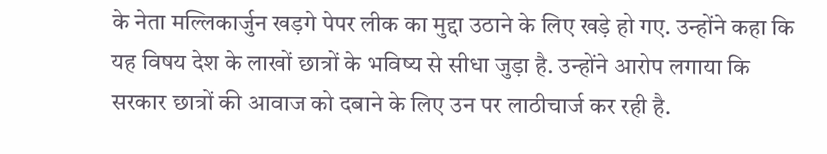के नेता मल्लिकार्जुन खड़गे पेपर लीक का मुद्दा उठाने के लिए खड़े हो गए. उन्होंने कहा कि यह विषय देश के लाखों छात्रों के भविष्य से सीधा जुड़ा है. उन्होंने आरोप लगाया कि सरकार छात्रों की आवाज को दबाने के लिए उन पर लाठीचार्ज कर रही है.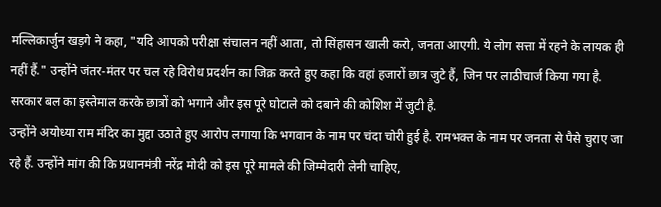मल्लिकार्जुन खड़गे ने कहा, "यदि आपको परीक्षा संचालन नहीं आता, तो सिंहासन खाली करो, जनता आएगी. ये लोग सत्ता में रहने के लायक ही नहीं हैं." उन्होंने जंतर-मंतर पर चल रहे विरोध प्रदर्शन का जिक्र करते हुए कहा कि वहां हजारों छात्र जुटे हैं, जिन पर लाठीचार्ज किया गया है. सरकार बल का इस्तेमाल करके छात्रों को भगाने और इस पूरे घोटाले को दबाने की कोशिश में जुटी है.
उन्होंने अयोध्या राम मंदिर का मुद्दा उठाते हुए आरोप लगाया कि भगवान के नाम पर चंदा चोरी हुई है. रामभक्त के नाम पर जनता से पैसे चुराए जा रहे हैं. उन्होंने मांग की कि प्रधानमंत्री नरेंद्र मोदी को इस पूरे मामले की जिम्मेदारी लेनी चाहिए,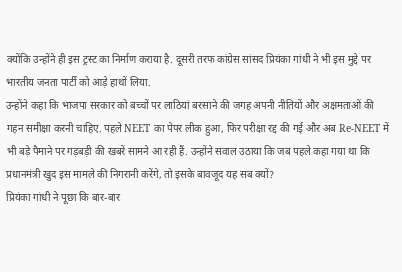क्योंकि उन्होंने ही इस ट्रस्ट का निर्माण कराया है. दूसरी तरफ कांग्रेस सांसद प्रियंका गांधी ने भी इस मुद्दे पर भारतीय जनता पार्टी को आड़े हाथों लिया.
उन्होंने कहा कि भाजपा सरकार को बच्चों पर लाठियां बरसाने की जगह अपनी नीतियों और अक्षमताओं की गहन समीक्षा करनी चाहिए. पहले NEET का पेपर लीक हुआ, फिर परीक्षा रद्द की गई और अब Re-NEET में भी बड़े पैमाने पर गड़बड़ी की खबरें सामने आ रही हैं. उन्होंने सवाल उठाया कि जब पहले कहा गया था कि प्रधानमंत्री खुद इस मामले की निगरानी करेंगे, तो इसके बावजूद यह सब क्यों?
प्रियंका गांधी ने पूछा कि बार-बार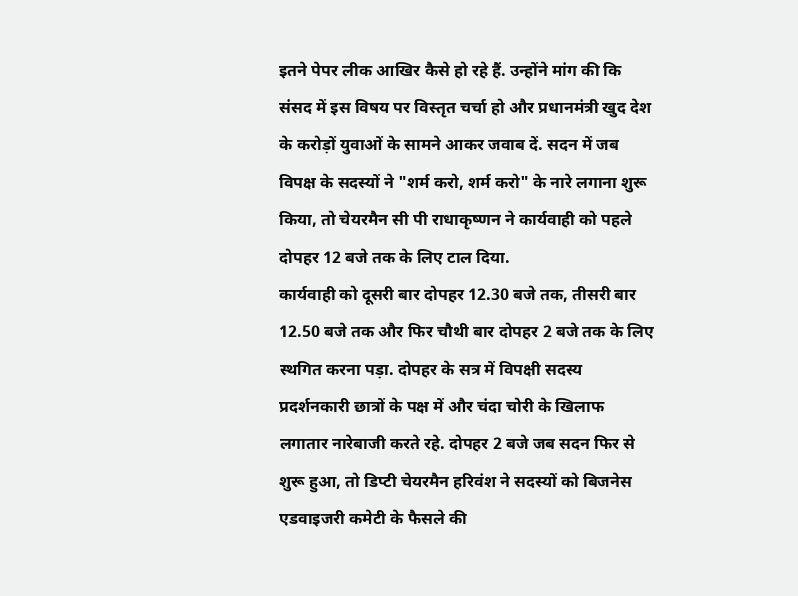इतने पेपर लीक आखिर कैसे हो रहे हैं. उन्होंने मांग की कि संसद में इस विषय पर विस्तृत चर्चा हो और प्रधानमंत्री खुद देश के करोड़ों युवाओं के सामने आकर जवाब दें. सदन में जब विपक्ष के सदस्यों ने "शर्म करो, शर्म करो" के नारे लगाना शुरू किया, तो चेयरमैन सी पी राधाकृष्णन ने कार्यवाही को पहले दोपहर 12 बजे तक के लिए टाल दिया.
कार्यवाही को दूसरी बार दोपहर 12.30 बजे तक, तीसरी बार 12.50 बजे तक और फिर चौथी बार दोपहर 2 बजे तक के लिए स्थगित करना पड़ा. दोपहर के सत्र में विपक्षी सदस्य प्रदर्शनकारी छात्रों के पक्ष में और चंदा चोरी के खिलाफ लगातार नारेबाजी करते रहे. दोपहर 2 बजे जब सदन फिर से शुरू हुआ, तो डिप्टी चेयरमैन हरिवंश ने सदस्यों को बिजनेस एडवाइजरी कमेटी के फैसले की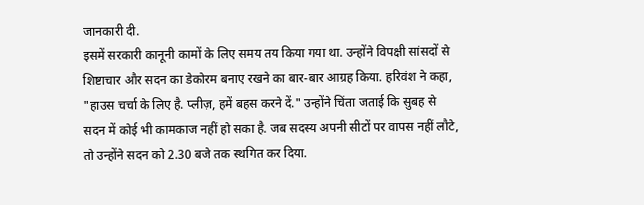जानकारी दी.
इसमें सरकारी कानूनी कामों के लिए समय तय किया गया था. उन्होंने विपक्षी सांसदों से शिष्टाचार और सदन का डेकोरम बनाए रखने का बार-बार आग्रह किया. हरिवंश ने कहा, "हाउस चर्चा के लिए है. प्लीज़, हमें बहस करने दें." उन्होंने चिंता जताई कि सुबह से सदन में कोई भी कामकाज नहीं हो सका है. जब सदस्य अपनी सीटों पर वापस नहीं लौटे, तो उन्होंने सदन को 2.30 बजे तक स्थगित कर दिया.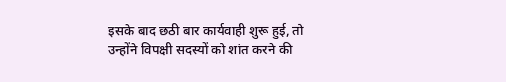इसके बाद छठी बार कार्यवाही शुरू हुई, तो उन्होंने विपक्षी सदस्यों को शांत करने की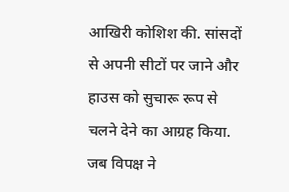आखिरी कोशिश की. सांसदों से अपनी सीटों पर जाने और हाउस को सुचारू रूप से चलने देने का आग्रह किया. जब विपक्ष ने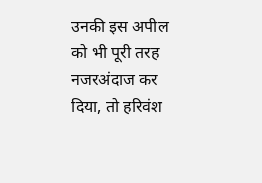उनकी इस अपील को भी पूरी तरह नजरअंदाज कर दिया, तो हरिवंश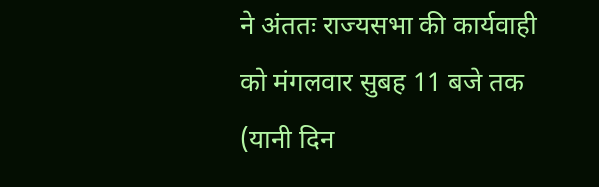ने अंततः राज्यसभा की कार्यवाही को मंगलवार सुबह 11 बजे तक (यानी दिन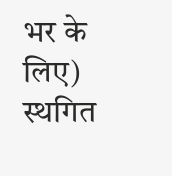भर के लिए) स्थगित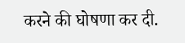करने की घोषणा कर दी.